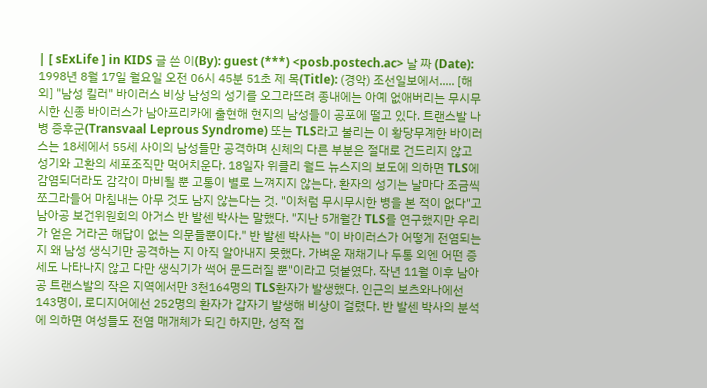| [ sExLife ] in KIDS 글 쓴 이(By): guest (***) <posb.postech.ac> 날 짜 (Date): 1998년 8월 17일 월요일 오전 06시 45분 51초 제 목(Title): (경악) 조선일보에서..... [해외] "남성 킬러" 바이러스 비상 남성의 성기를 오그라뜨려 종내에는 아예 없애버리는 무시무시한 신종 바이러스가 남아프리카에 출현해 현지의 남성들이 공포에 떨고 있다. 트랜스발 나병 증후군(Transvaal Leprous Syndrome) 또는 TLS라고 불리는 이 황당무계한 바이러스는 18세에서 55세 사이의 남성들만 공격하며 신체의 다른 부분은 절대로 건드리지 않고 성기와 고환의 세포조직만 먹어치운다. 18일자 위클리 월드 뉴스지의 보도에 의하면 TLS에 감염되더라도 감각이 마비될 뿐 고통이 별로 느껴지지 않는다. 환자의 성기는 날마다 조금씩 쪼그라들어 마침내는 아무 것도 남지 않는다는 것. "이처럼 무시무시한 병을 본 적이 없다"고 남아공 보건위원회의 아거스 반 발센 박사는 말했다. "지난 5개월간 TLS를 연구했지만 우리가 얻은 거라곤 해답이 없는 의문들뿐이다." 반 발센 박사는 "이 바이러스가 어떻게 전염되는 지 왜 남성 생식기만 공격하는 지 아직 알아내지 못했다. 가벼운 재채기나 두통 외엔 어떤 증세도 나타나지 않고 다만 생식기가 썩어 문드러질 뿐"이라고 덧붙였다. 작년 11월 이후 남아공 트랜스발의 작은 지역에서만 3천164명의 TLS환자가 발생했다. 인근의 보츠와나에선 143명이, 로디지어에선 252명의 환자가 갑자기 발생해 비상이 걸렸다. 반 발센 박사의 분석에 의하면 여성들도 전염 매개체가 되긴 하지만, 성적 접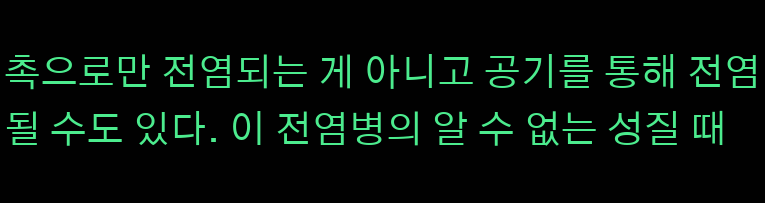촉으로만 전염되는 게 아니고 공기를 통해 전염될 수도 있다. 이 전염병의 알 수 없는 성질 때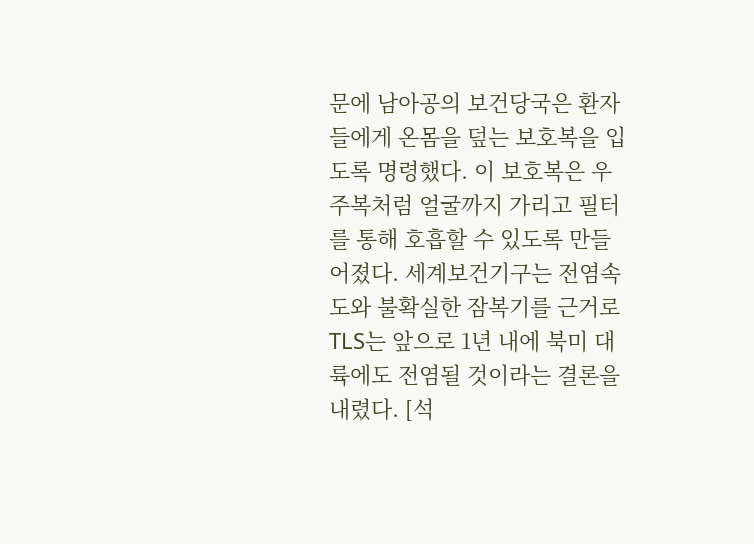문에 남아공의 보건당국은 환자들에게 온몸을 덮는 보호복을 입도록 명령했다. 이 보호복은 우주복처럼 얼굴까지 가리고 필터를 통해 호흡할 수 있도록 만들어졌다. 세계보건기구는 전염속도와 불확실한 잠복기를 근거로 TLS는 앞으로 1년 내에 북미 대륙에도 전염될 것이라는 결론을 내렸다. [석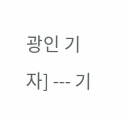광인 기자] --- 기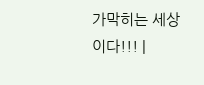가막히는 세상이다!!! |